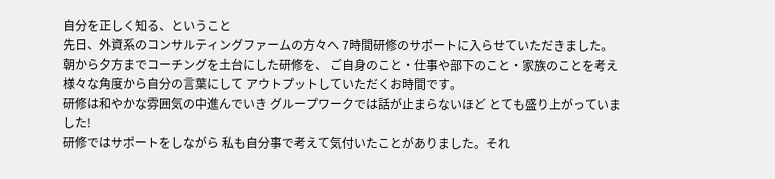自分を正しく知る、ということ
先日、外資系のコンサルティングファームの方々へ 7時間研修のサポートに入らせていただきました。
朝から夕方までコーチングを土台にした研修を、 ご自身のこと・仕事や部下のこと・家族のことを考え 様々な角度から自分の言葉にして アウトプットしていただくお時間です。
研修は和やかな雰囲気の中進んでいき グループワークでは話が止まらないほど とても盛り上がっていました!
研修ではサポートをしながら 私も自分事で考えて気付いたことがありました。それ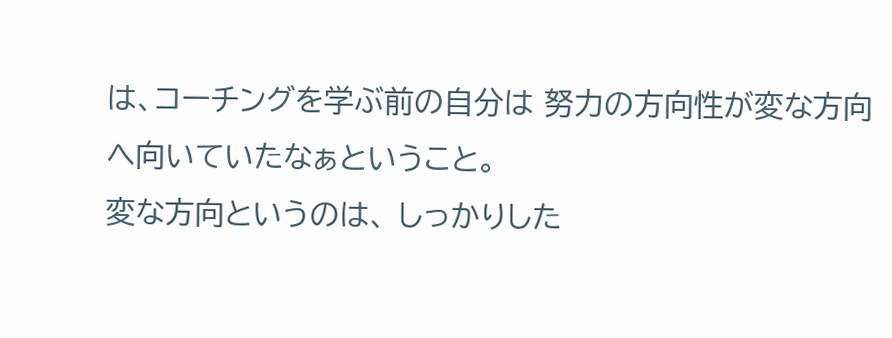は、コーチングを学ぶ前の自分は 努力の方向性が変な方向へ向いていたなぁということ。
変な方向というのは、 しっかりした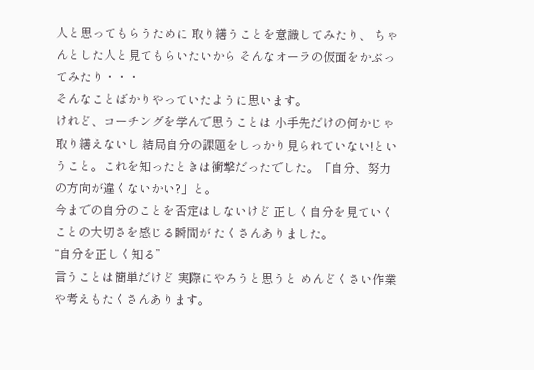人と思ってもらうために 取り繕うことを意識してみたり、 ちゃんとした人と見てもらいたいから そんなオーラの仮面をかぶってみたり・・・
そんなことばかりやっていたように思います。
けれど、コーチングを学んで思うことは 小手先だけの何かじゃ取り繕えないし 結局自分の課題をしっかり見られていない!ということ。これを知ったときは衝撃だったでした。「自分、努力の方向が違くないかい?」と。
今までの自分のことを否定はしないけど 正しく自分を見ていくことの大切さを感じる瞬間が たくさんありました。
“自分を正しく知る”
言うことは簡単だけど 実際にやろうと思うと めんどくさい作業や考えもたくさんあります。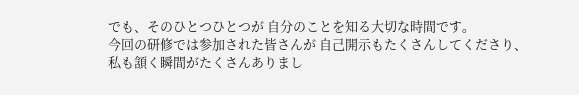でも、そのひとつひとつが 自分のことを知る大切な時間です。
今回の研修では参加された皆さんが 自己開示もたくさんしてくださり、 私も頷く瞬間がたくさんありまし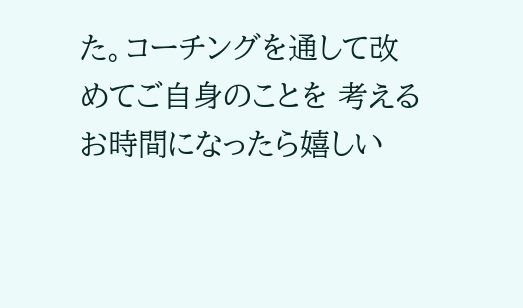た。コーチングを通して改めてご自身のことを 考えるお時間になったら嬉しい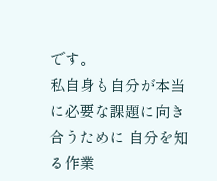です。
私自身も自分が本当に必要な課題に向き合うために 自分を知る作業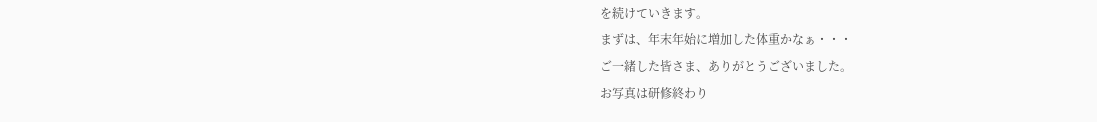を続けていきます。
まずは、年末年始に増加した体重かなぁ・・・
ご一緒した皆さま、ありがとうございました。
お写真は研修終わり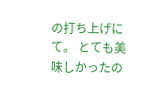の打ち上げにて。 とても美味しかったの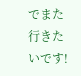でまた行きたいです!